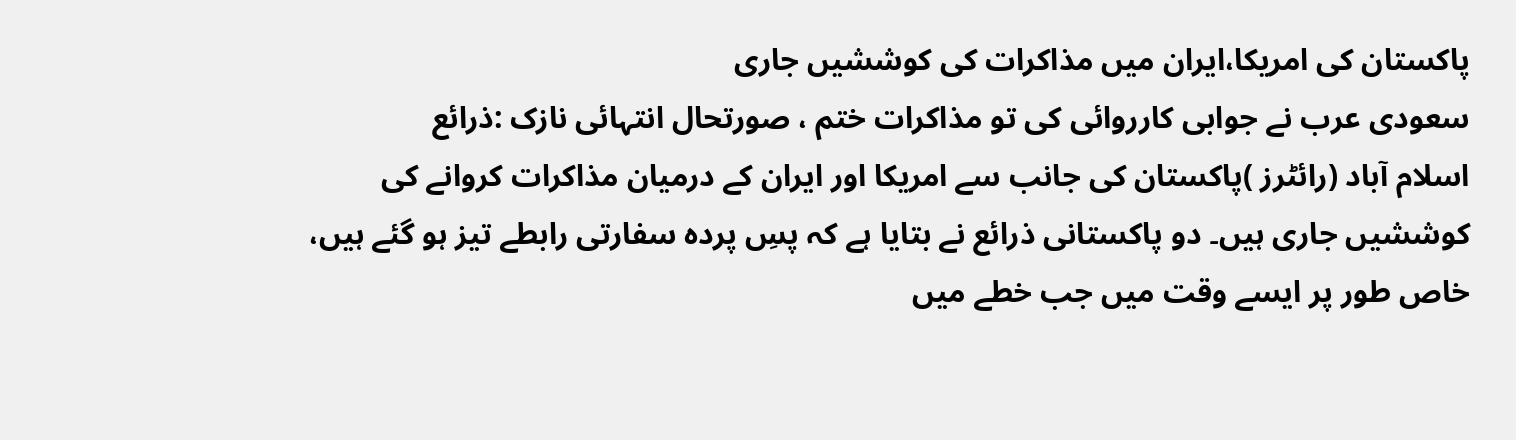پاکستان کی امریکا،ایران میں مذاکرات کی کوششیں جاری
سعودی عرب نے جوابی کارروائی کی تو مذاکرات ختم ، صورتحال انتہائی نازک :ذرائع
اسلام آباد (رائٹرز )پاکستان کی جانب سے امریکا اور ایران کے درمیان مذاکرات کروانے کی کوششیں جاری ہیں۔ دو پاکستانی ذرائع نے بتایا ہے کہ پسِ پردہ سفارتی رابطے تیز ہو گئے ہیں، خاص طور پر ایسے وقت میں جب خطے میں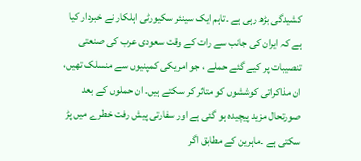کشیدگی بڑھ رہی ہے ۔تاہم ایک سینئر سکیورٹی اہلکار نے خبردار کیا ہے کہ ایران کی جانب سے رات کے وقت سعودی عرب کی صنعتی تنصیبات پر کیے گئے حملے ، جو امریکی کمپنیوں سے منسلک تھیں، ان مذاکراتی کوششوں کو متاثر کر سکتے ہیں۔ ان حملوں کے بعد صورتحال مزید پیچیدہ ہو گئی ہے اور سفارتی پیش رفت خطرے میں پڑ سکتی ہے ۔ماہرین کے مطابق اگر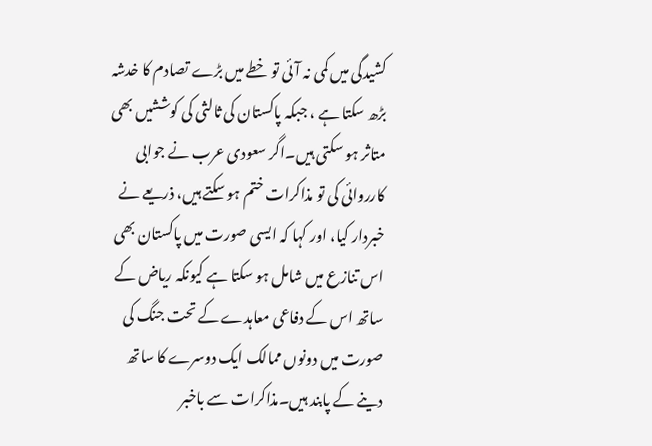کشیدگی میں کمی نہ آئی تو خطے میں بڑے تصادم کا خدشہ بڑھ سکتا ہے ، جبکہ پاکستان کی ثالثی کی کوششیں بھی متاثر ہو سکتی ہیں۔اگر سعودی عرب نے جوابی کارروائی کی تو مذاکرات ختم ہو سکتے ہیں، ذریعے نے خبردار کیا، اور کہا کہ ایسی صورت میں پاکستان بھی اس تنازع میں شامل ہو سکتا ہے کیونکہ ریاض کے ساتھ اس کے دفاعی معاہدے کے تحت جنگ کی صورت میں دونوں ممالک ایک دوسرے کا ساتھ دینے کے پابند ہیں۔مذاکرات سے باخبر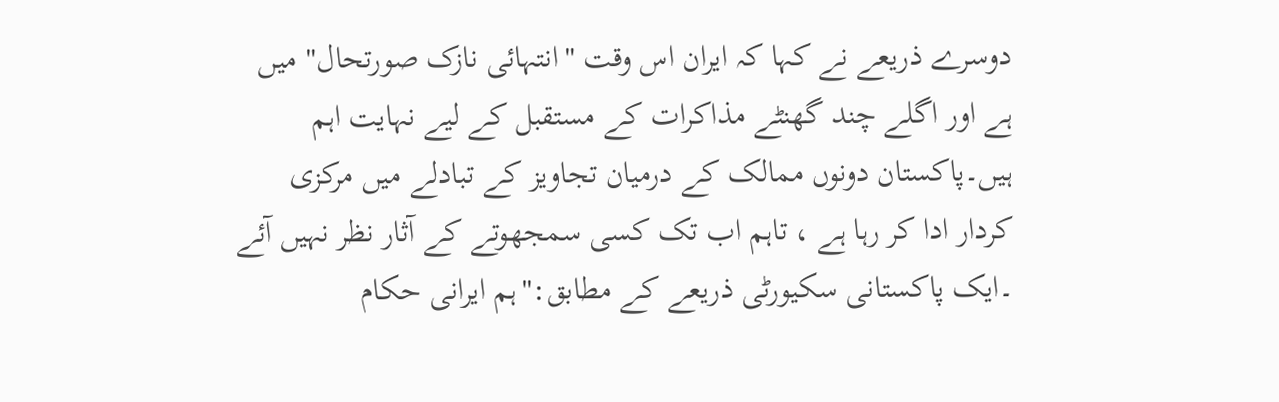دوسرے ذریعے نے کہا کہ ایران اس وقت "انتہائی نازک صورتحال" میں ہے اور اگلے چند گھنٹے مذاکرات کے مستقبل کے لیے نہایت اہم ہیں۔پاکستان دونوں ممالک کے درمیان تجاویز کے تبادلے میں مرکزی کردار ادا کر رہا ہے ، تاہم اب تک کسی سمجھوتے کے آثار نظر نہیں آئے ۔ایک پاکستانی سکیورٹی ذریعے کے مطابق:"ہم ایرانی حکام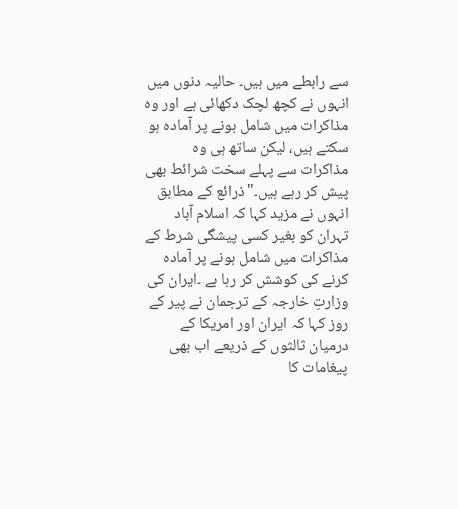سے رابطے میں ہیں۔ حالیہ دنوں میں انہوں نے کچھ لچک دکھائی ہے اور وہ مذاکرات میں شامل ہونے پر آمادہ ہو سکتے ہیں، لیکن ساتھ ہی وہ مذاکرات سے پہلے سخت شرائط بھی پیش کر رہے ہیں۔"ذرائع کے مطابق انہوں نے مزید کہا کہ اسلام آباد تہران کو بغیر کسی پیشگی شرط کے مذاکرات میں شامل ہونے پر آمادہ کرنے کی کوشش کر رہا ہے ۔ایران کی وزارتِ خارجہ کے ترجمان نے پیر کے روز کہا کہ ایران اور امریکا کے درمیان ثالثوں کے ذریعے اب بھی پیغامات کا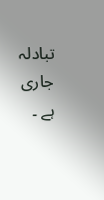تبادلہ جاری ہے ۔